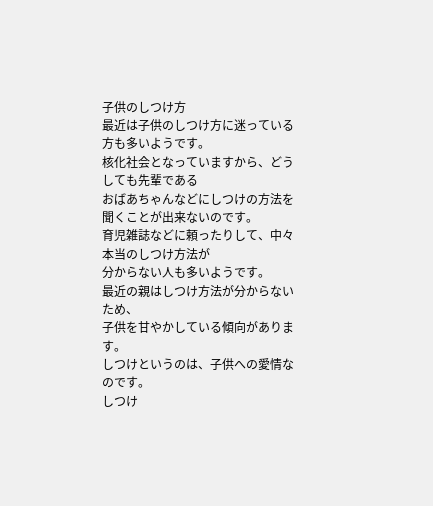子供のしつけ方
最近は子供のしつけ方に迷っている方も多いようです。
核化社会となっていますから、どうしても先輩である
おばあちゃんなどにしつけの方法を聞くことが出来ないのです。
育児雑誌などに頼ったりして、中々本当のしつけ方法が
分からない人も多いようです。
最近の親はしつけ方法が分からないため、
子供を甘やかしている傾向があります。
しつけというのは、子供への愛情なのです。
しつけ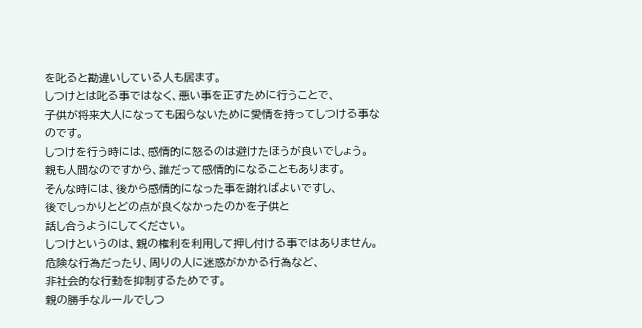を叱ると勘違いしている人も居ます。
しつけとは叱る事ではなく、悪い事を正すために行うことで、
子供が将来大人になっても困らないために愛情を持ってしつける事なのです。
しつけを行う時には、感情的に怒るのは避けたほうが良いでしょう。
親も人間なのですから、誰だって感情的になることもあります。
そんな時には、後から感情的になった事を謝ればよいですし、
後でしっかりとどの点が良くなかったのかを子供と
話し合うようにしてください。
しつけというのは、親の権利を利用して押し付ける事ではありません。
危険な行為だったり、周りの人に迷惑がかかる行為など、
非社会的な行動を抑制するためです。
親の勝手なルールでしつ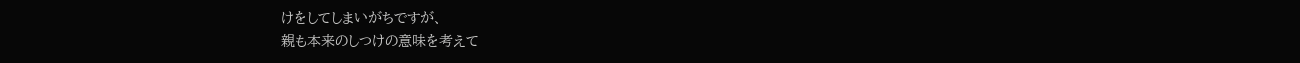けをしてしまいがちですが、
親も本来のしつけの意味を考えて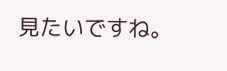見たいですね。